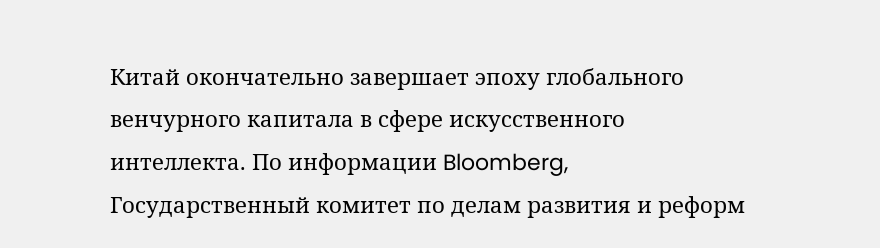Китай окончательно завершает эпоху глобального венчурного капитала в сфере искусственного интеллекта. По информации Bloomberg, Государственный комитет по делам развития и реформ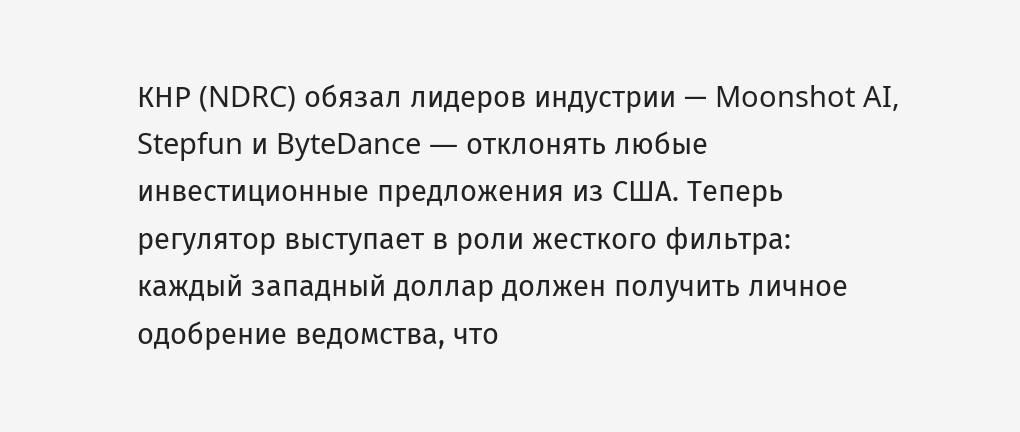КНР (NDRC) обязал лидеров индустрии — Moonshot AI, Stepfun и ByteDance — отклонять любые инвестиционные предложения из США. Теперь регулятор выступает в роли жесткого фильтра: каждый западный доллар должен получить личное одобрение ведомства, что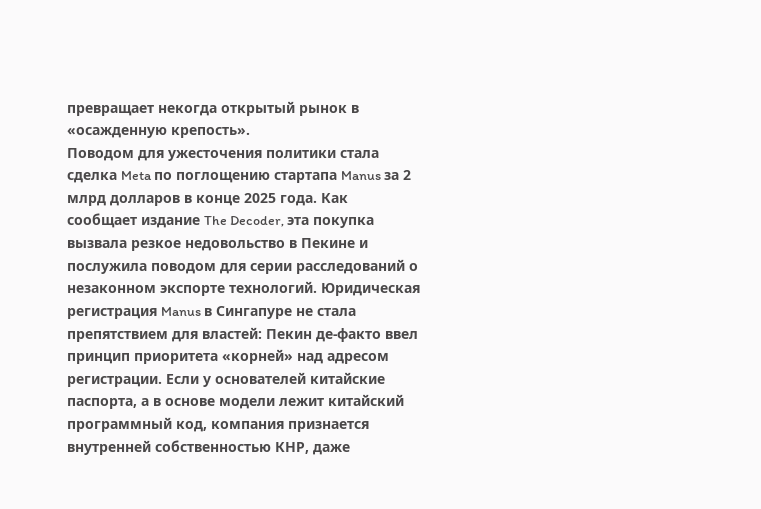превращает некогда открытый рынок в «осажденную крепость».
Поводом для ужесточения политики стала сделка Meta по поглощению стартапа Manus за 2 млрд долларов в конце 2025 года. Как сообщает издание The Decoder, эта покупка вызвала резкое недовольство в Пекине и послужила поводом для серии расследований о незаконном экспорте технологий. Юридическая регистрация Manus в Сингапуре не стала препятствием для властей: Пекин де-факто ввел принцип приоритета «корней» над адресом регистрации. Если у основателей китайские паспорта, а в основе модели лежит китайский программный код, компания признается внутренней собственностью КНР, даже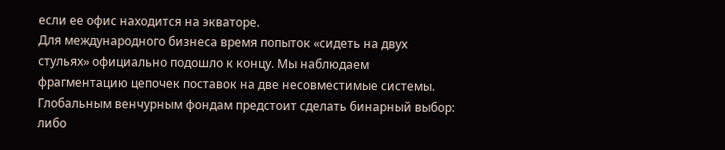если ее офис находится на экваторе.
Для международного бизнеса время попыток «сидеть на двух стульях» официально подошло к концу. Мы наблюдаем фрагментацию цепочек поставок на две несовместимые системы. Глобальным венчурным фондам предстоит сделать бинарный выбор: либо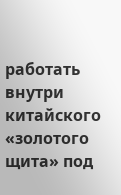работать внутри китайского «золотого щита» под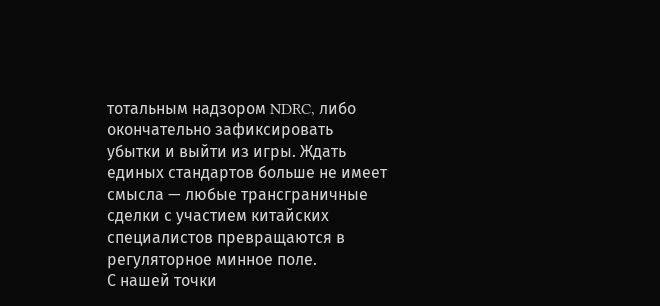тотальным надзором NDRC, либо окончательно зафиксировать убытки и выйти из игры. Ждать единых стандартов больше не имеет смысла — любые трансграничные сделки с участием китайских специалистов превращаются в регуляторное минное поле.
С нашей точки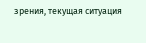зрения, текущая ситуация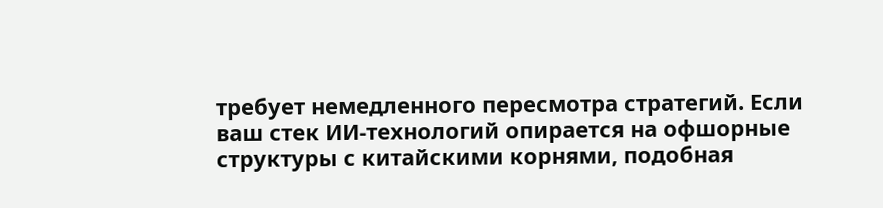требует немедленного пересмотра стратегий. Если ваш стек ИИ-технологий опирается на офшорные структуры с китайскими корнями, подобная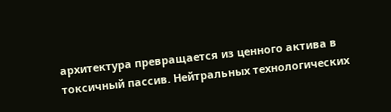архитектура превращается из ценного актива в токсичный пассив. Нейтральных технологических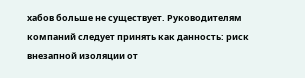хабов больше не существует. Руководителям компаний следует принять как данность: риск внезапной изоляции от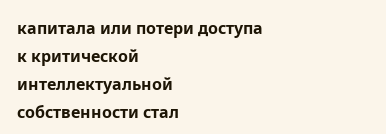капитала или потери доступа к критической интеллектуальной собственности стал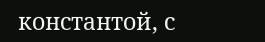константой, с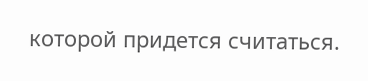которой придется считаться.